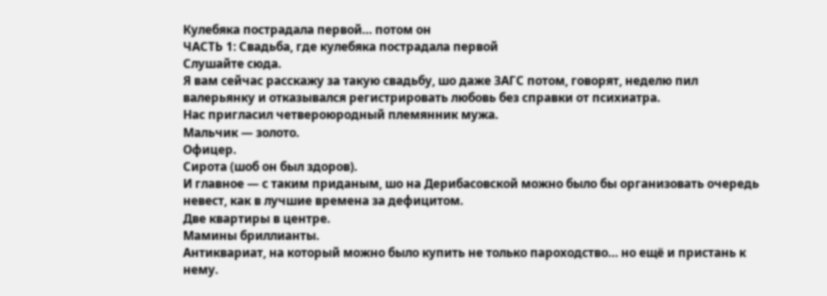Кулебяка пострадала первой… потом он
ЧАСТЬ 1: Свадьба, где кулебяка пострадала первой
Слушайте сюда.
Я вам сейчас расскажу за такую свадьбу, шо даже ЗАГС потом, говорят, неделю пил валерьянку и отказывался регистрировать любовь без справки от психиатра.
Нас пригласил четвероюродный племянник мужа.
Мальчик — золото.
Офицер.
Сирота (шоб он был здоров).
И главное — с таким приданым, шо на Дерибасовской можно было бы организовать очередь невест, как в лучшие времена за дефицитом.
Две квартиры в центре.
Мамины бриллианты.
Антиквариат, на который можно было купить не только пароходство… но ещё и пристань к нему.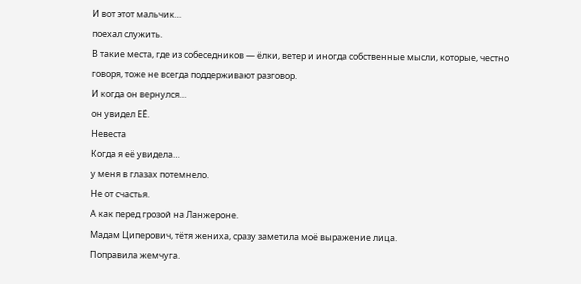И вот этот мальчик…
поехал служить.
В такие места, где из собеседников — ёлки, ветер и иногда собственные мысли, которые, честно говоря, тоже не всегда поддерживают разговор.
И когда он вернулся…
он увидел ЕЁ.
Невеста
Когда я её увидела…
у меня в глазах потемнело.
Не от счастья.
А как перед грозой на Ланжероне.
Мадам Циперович, тётя жениха, сразу заметила моё выражение лица.
Поправила жемчуга.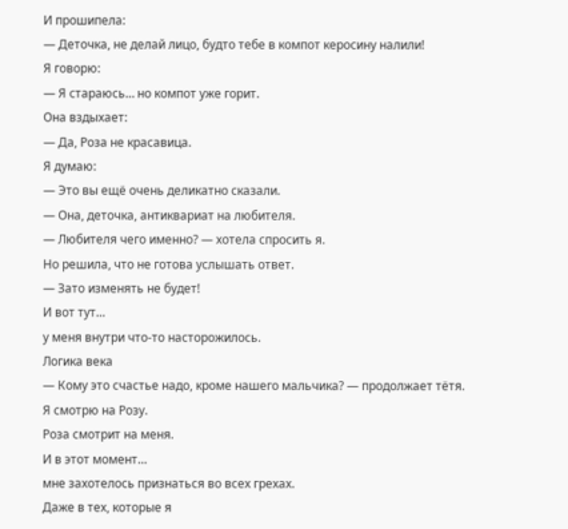И прошипела:
— Деточка, не делай лицо, будто тебе в компот керосину налили!
Я говорю:
— Я стараюсь… но компот уже горит.
Она вздыхает:
— Да, Роза не красавица.
Я думаю:
— Это вы ещё очень деликатно сказали.
— Она, деточка, антиквариат на любителя.
— Любителя чего именно? — хотела спросить я.
Но решила, что не готова услышать ответ.
— Зато изменять не будет!
И вот тут…
у меня внутри что-то насторожилось.
Логика века
— Кому это счастье надо, кроме нашего мальчика? — продолжает тётя.
Я смотрю на Розу.
Роза смотрит на меня.
И в этот момент…
мне захотелось признаться во всех грехах.
Даже в тех, которые я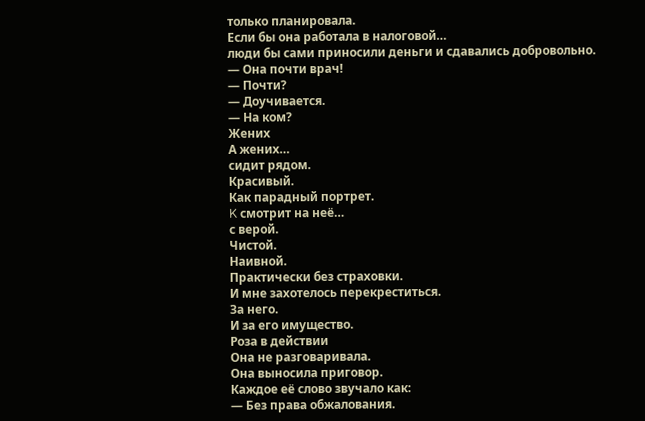только планировала.
Если бы она работала в налоговой…
люди бы сами приносили деньги и сдавались добровольно.
— Она почти врач!
— Почти?
— Доучивается.
— На ком?
Жених
А жених…
сидит рядом.
Красивый.
Как парадный портрет.
K смотрит на неё…
с верой.
Чистой.
Наивной.
Практически без страховки.
И мне захотелось перекреститься.
За него.
И за его имущество.
Роза в действии
Она не разговаривала.
Она выносила приговор.
Каждое её слово звучало как:
— Без права обжалования.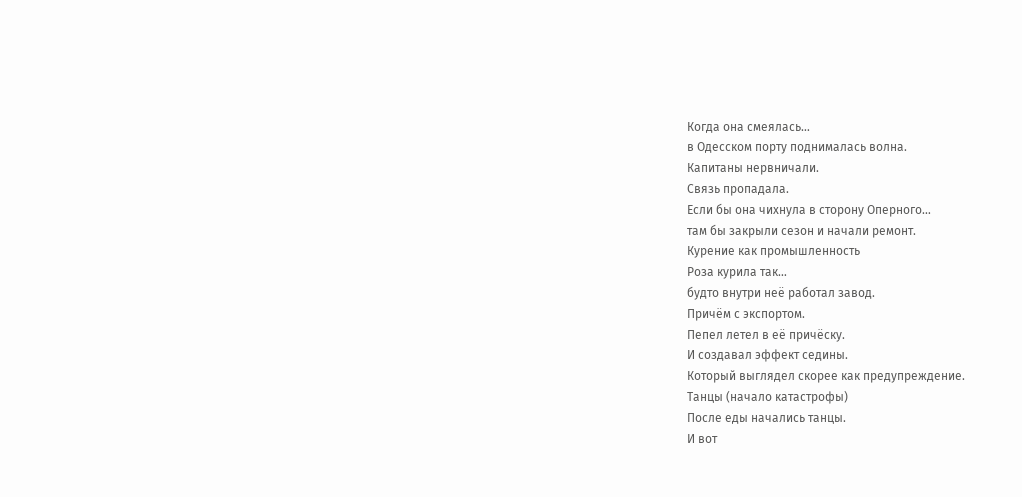Когда она смеялась…
в Одесском порту поднималась волна.
Капитаны нервничали.
Связь пропадала.
Если бы она чихнула в сторону Оперного…
там бы закрыли сезон и начали ремонт.
Курение как промышленность
Роза курила так…
будто внутри неё работал завод.
Причём с экспортом.
Пепел летел в её причёску.
И создавал эффект седины.
Который выглядел скорее как предупреждение.
Танцы (начало катастрофы)
После еды начались танцы.
И вот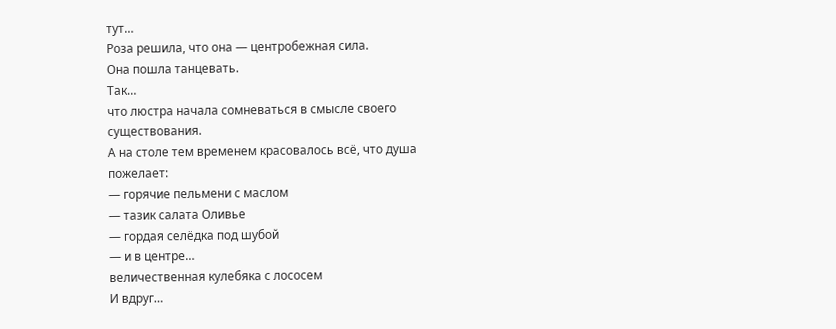тут…
Роза решила, что она — центробежная сила.
Она пошла танцевать.
Так…
что люстра начала сомневаться в смысле своего существования.
А на столе тем временем красовалось всё, что душа пожелает:
— горячие пельмени с маслом
— тазик салата Оливье
— гордая селёдка под шубой
— и в центре…
величественная кулебяка с лососем
И вдруг…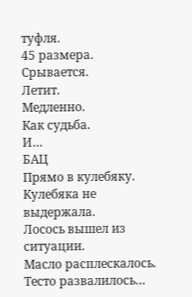туфля.
45 размера.
Срывается.
Летит.
Медленно.
Как судьба.
И…
БАЦ
Прямо в кулебяку.
Кулебяка не выдержала.
Лосось вышел из ситуации.
Масло расплескалось.
Тесто развалилось…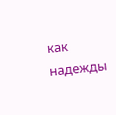как надежды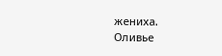жениха.
Оливье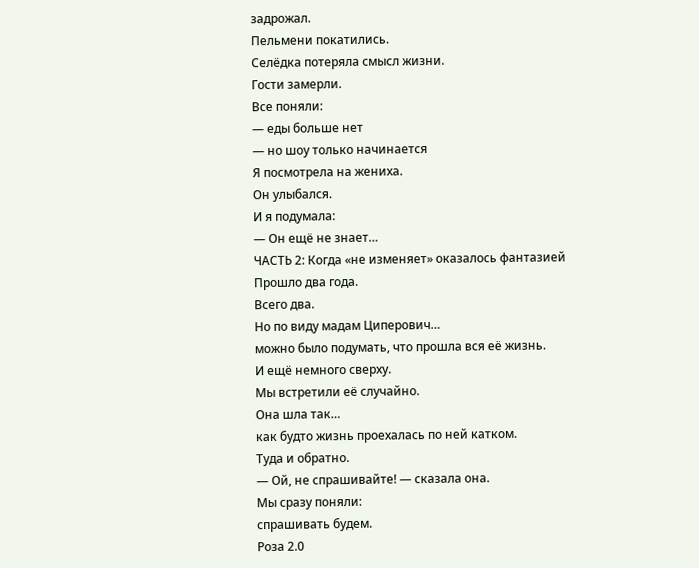задрожал.
Пельмени покатились.
Селёдка потеряла смысл жизни.
Гости замерли.
Все поняли:
— еды больше нет
— но шоу только начинается
Я посмотрела на жениха.
Он улыбался.
И я подумала:
— Он ещё не знает…
ЧАСТЬ 2: Когда «не изменяет» оказалось фантазией
Прошло два года.
Всего два.
Но по виду мадам Циперович…
можно было подумать, что прошла вся её жизнь.
И ещё немного сверху.
Мы встретили её случайно.
Она шла так…
как будто жизнь проехалась по ней катком.
Туда и обратно.
— Ой, не спрашивайте! — сказала она.
Мы сразу поняли:
спрашивать будем.
Роза 2.0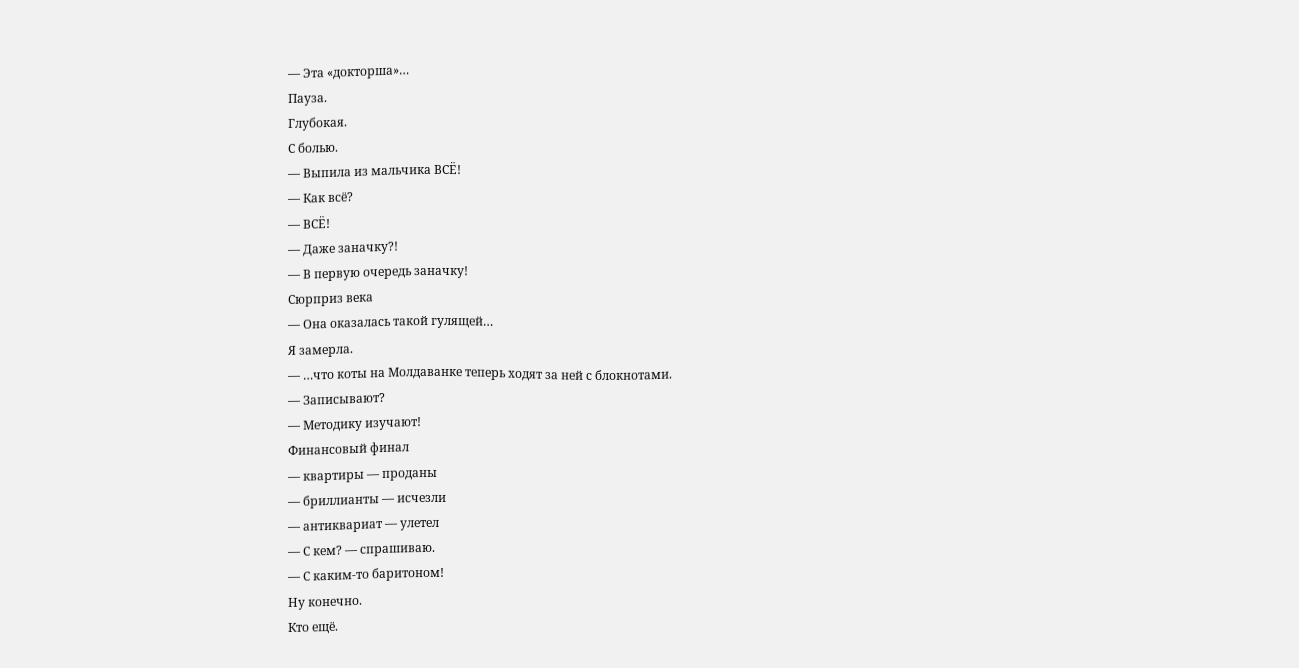— Эта «докторша»…
Пауза.
Глубокая.
С болью.
— Выпила из мальчика ВСЁ!
— Как всё?
— ВСЁ!
— Даже заначку?!
— В первую очередь заначку!
Сюрприз века
— Она оказалась такой гулящей…
Я замерла.
— …что коты на Молдаванке теперь ходят за ней с блокнотами.
— Записывают?
— Методику изучают!
Финансовый финал
— квартиры — проданы
— бриллианты — исчезли
— антиквариат — улетел
— С кем? — спрашиваю.
— С каким-то баритоном!
Ну конечно.
Кто ещё.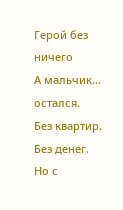Герой без ничего
А мальчик…
остался.
Без квартир.
Без денег.
Но с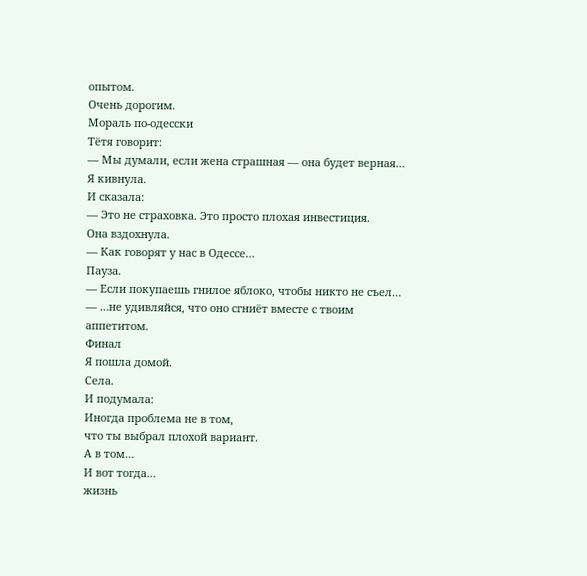опытом.
Очень дорогим.
Мораль по-одесски
Тётя говорит:
— Мы думали, если жена страшная — она будет верная…
Я кивнула.
И сказала:
— Это не страховка. Это просто плохая инвестиция.
Она вздохнула.
— Как говорят у нас в Одессе…
Пауза.
— Если покупаешь гнилое яблоко, чтобы никто не съел…
— …не удивляйся, что оно сгниёт вместе с твоим аппетитом.
Финал
Я пошла домой.
Села.
И подумала:
Иногда проблема не в том,
что ты выбрал плохой вариант.
А в том…
И вот тогда…
жизнь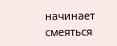начинает смеяться